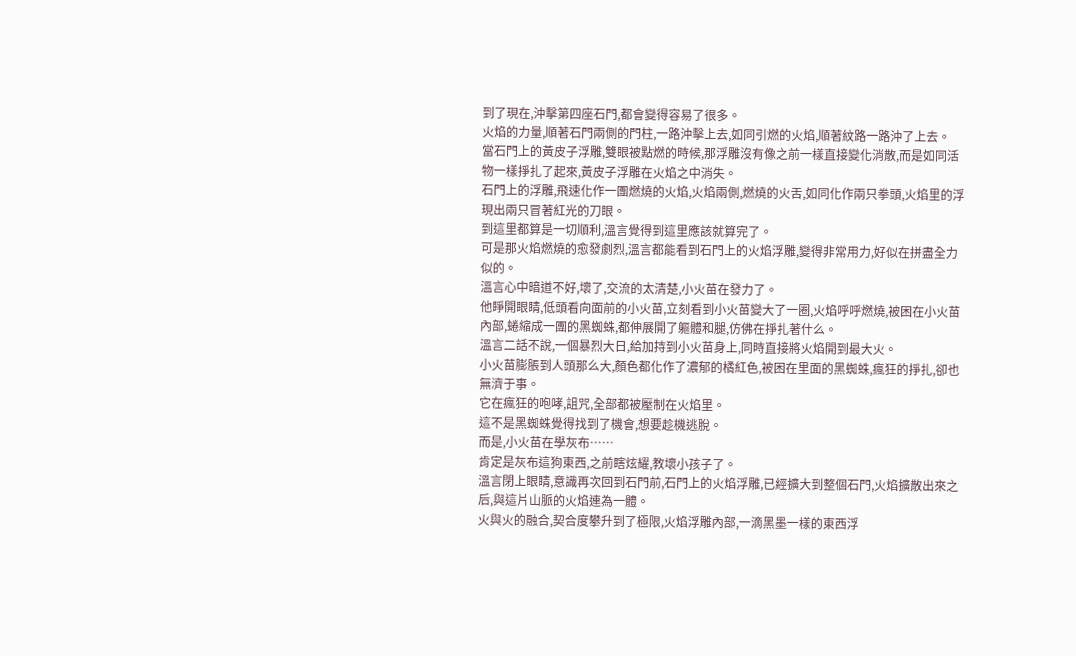到了現在,沖擊第四座石門,都會變得容易了很多。
火焰的力量,順著石門兩側的門柱,一路沖擊上去,如同引燃的火焰,順著紋路一路沖了上去。
當石門上的黃皮子浮雕,雙眼被點燃的時候,那浮雕沒有像之前一樣直接變化消散,而是如同活物一樣掙扎了起來,黃皮子浮雕在火焰之中消失。
石門上的浮雕,飛速化作一團燃燒的火焰,火焰兩側,燃燒的火舌,如同化作兩只拳頭,火焰里的浮現出兩只冒著紅光的刀眼。
到這里都算是一切順利,溫言覺得到這里應該就算完了。
可是那火焰燃燒的愈發劇烈,溫言都能看到石門上的火焰浮雕,變得非常用力,好似在拼盡全力似的。
溫言心中暗道不好,壞了,交流的太清楚,小火苗在發力了。
他睜開眼睛,低頭看向面前的小火苗,立刻看到小火苗變大了一圈,火焰呼呼燃燒,被困在小火苗內部,蜷縮成一團的黑蜘蛛,都伸展開了軀體和腿,仿佛在掙扎著什么。
溫言二話不說,一個暴烈大日,給加持到小火苗身上,同時直接將火焰開到最大火。
小火苗膨脹到人頭那么大,顏色都化作了濃郁的橘紅色,被困在里面的黑蜘蛛,瘋狂的掙扎,卻也無濟于事。
它在瘋狂的咆哮,詛咒,全部都被壓制在火焰里。
這不是黑蜘蛛覺得找到了機會,想要趁機逃脫。
而是,小火苗在學灰布……
肯定是灰布這狗東西,之前瞎炫耀,教壞小孩子了。
溫言閉上眼睛,意識再次回到石門前,石門上的火焰浮雕,已經擴大到整個石門,火焰擴散出來之后,與這片山脈的火焰連為一體。
火與火的融合,契合度攀升到了極限,火焰浮雕內部,一滴黑墨一樣的東西浮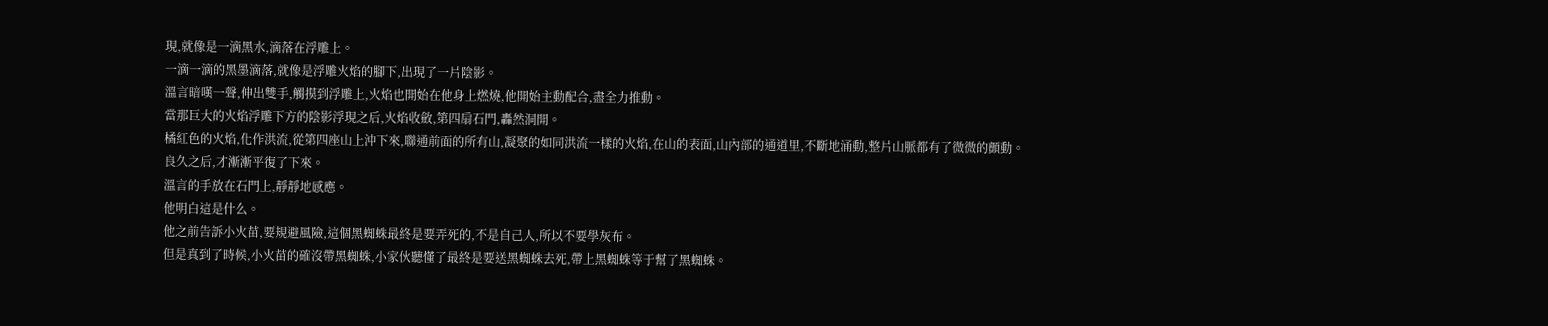現,就像是一滴黑水,滴落在浮雕上。
一滴一滴的黑墨滴落,就像是浮雕火焰的腳下,出現了一片陰影。
溫言暗嘆一聲,伸出雙手,觸摸到浮雕上,火焰也開始在他身上燃燒,他開始主動配合,盡全力推動。
當那巨大的火焰浮雕下方的陰影浮現之后,火焰收斂,第四扇石門,轟然洞開。
橘紅色的火焰,化作洪流,從第四座山上沖下來,聯通前面的所有山,凝聚的如同洪流一樣的火焰,在山的表面,山內部的通道里,不斷地涌動,整片山脈都有了微微的顫動。
良久之后,才漸漸平復了下來。
溫言的手放在石門上,靜靜地感應。
他明白這是什么。
他之前告訴小火苗,要規避風險,這個黑蜘蛛最終是要弄死的,不是自己人,所以不要學灰布。
但是真到了時候,小火苗的確沒帶黑蜘蛛,小家伙聽懂了最終是要送黑蜘蛛去死,帶上黑蜘蛛等于幫了黑蜘蛛。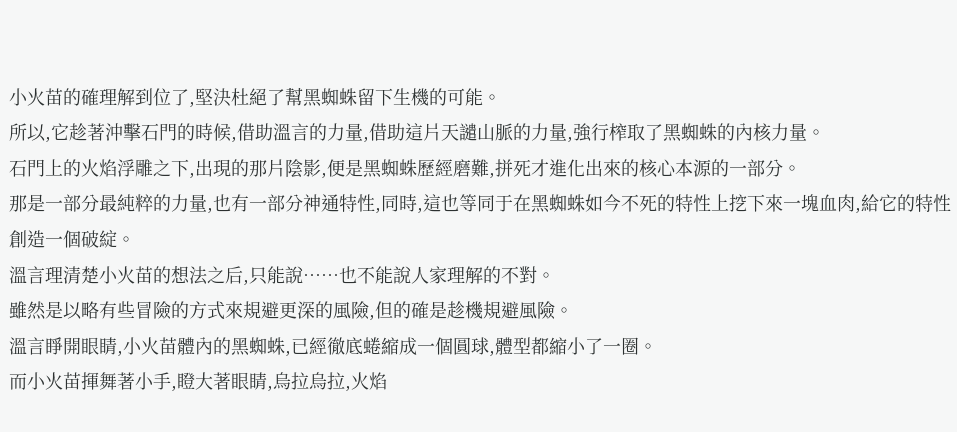小火苗的確理解到位了,堅決杜絕了幫黑蜘蛛留下生機的可能。
所以,它趁著沖擊石門的時候,借助溫言的力量,借助這片天譴山脈的力量,強行榨取了黑蜘蛛的內核力量。
石門上的火焰浮雕之下,出現的那片陰影,便是黑蜘蛛歷經磨難,拼死才進化出來的核心本源的一部分。
那是一部分最純粹的力量,也有一部分神通特性,同時,這也等同于在黑蜘蛛如今不死的特性上挖下來一塊血肉,給它的特性創造一個破綻。
溫言理清楚小火苗的想法之后,只能說……也不能說人家理解的不對。
雖然是以略有些冒險的方式來規避更深的風險,但的確是趁機規避風險。
溫言睜開眼睛,小火苗體內的黑蜘蛛,已經徹底蜷縮成一個圓球,體型都縮小了一圈。
而小火苗揮舞著小手,瞪大著眼睛,烏拉烏拉,火焰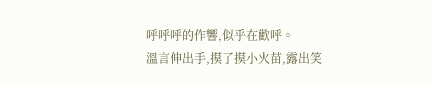呼呼呼的作響,似乎在歡呼。
溫言伸出手,摸了摸小火苗,露出笑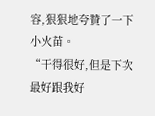容,狠狠地夸贊了一下小火苗。
“干得很好,但是下次最好跟我好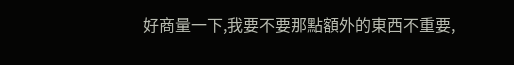好商量一下,我要不要那點額外的東西不重要,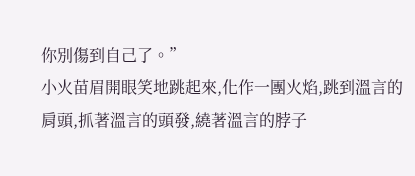你別傷到自己了。”
小火苗眉開眼笑地跳起來,化作一團火焰,跳到溫言的肩頭,抓著溫言的頭發,繞著溫言的脖子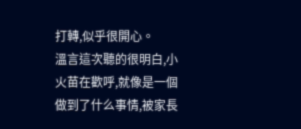打轉,似乎很開心。
溫言這次聽的很明白,小火苗在歡呼,就像是一個做到了什么事情,被家長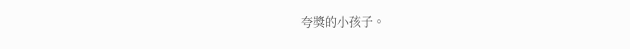夸獎的小孩子。